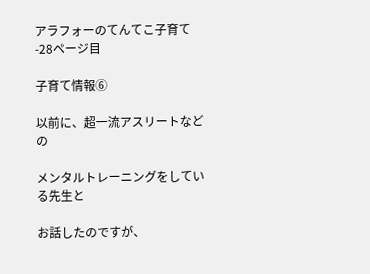アラフォーのてんてこ子育て -28ページ目

子育て情報⑥

以前に、超一流アスリートなどの

メンタルトレーニングをしている先生と

お話したのですが、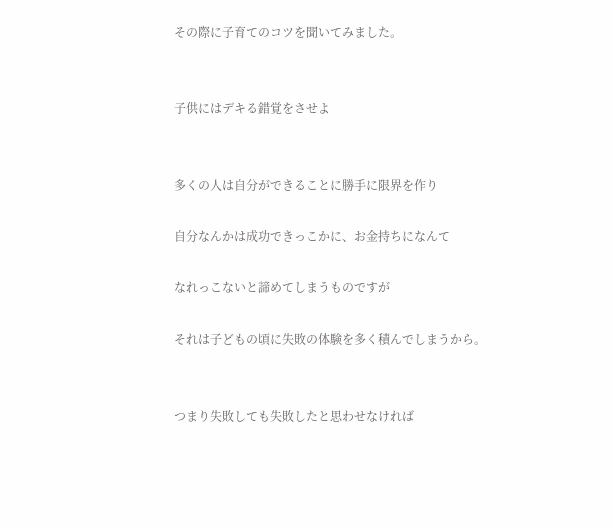その際に子育てのコツを聞いてみました。


子供にはデキる錯覚をさせよ


多くの人は自分ができることに勝手に限界を作り

自分なんかは成功できっこかに、お金持ちになんて

なれっこないと諦めてしまうものですが

それは子どもの頃に失敗の体験を多く積んでしまうから。


つまり失敗しても失敗したと思わせなければ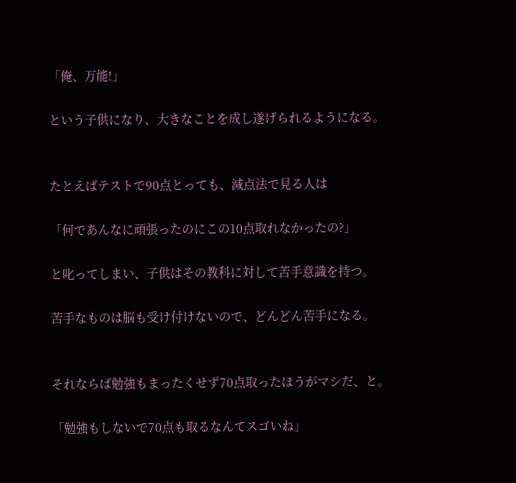「俺、万能!」

という子供になり、大きなことを成し遂げられるようになる。


たとえばテストで90点とっても、減点法で見る人は

「何であんなに頑張ったのにこの10点取れなかったの?」

と叱ってしまい、子供はその教科に対して苦手意識を持つ。

苦手なものは脳も受け付けないので、どんどん苦手になる。


それならば勉強もまったくせず70点取ったほうがマシだ、と。

「勉強もしないで70点も取るなんてスゴいね」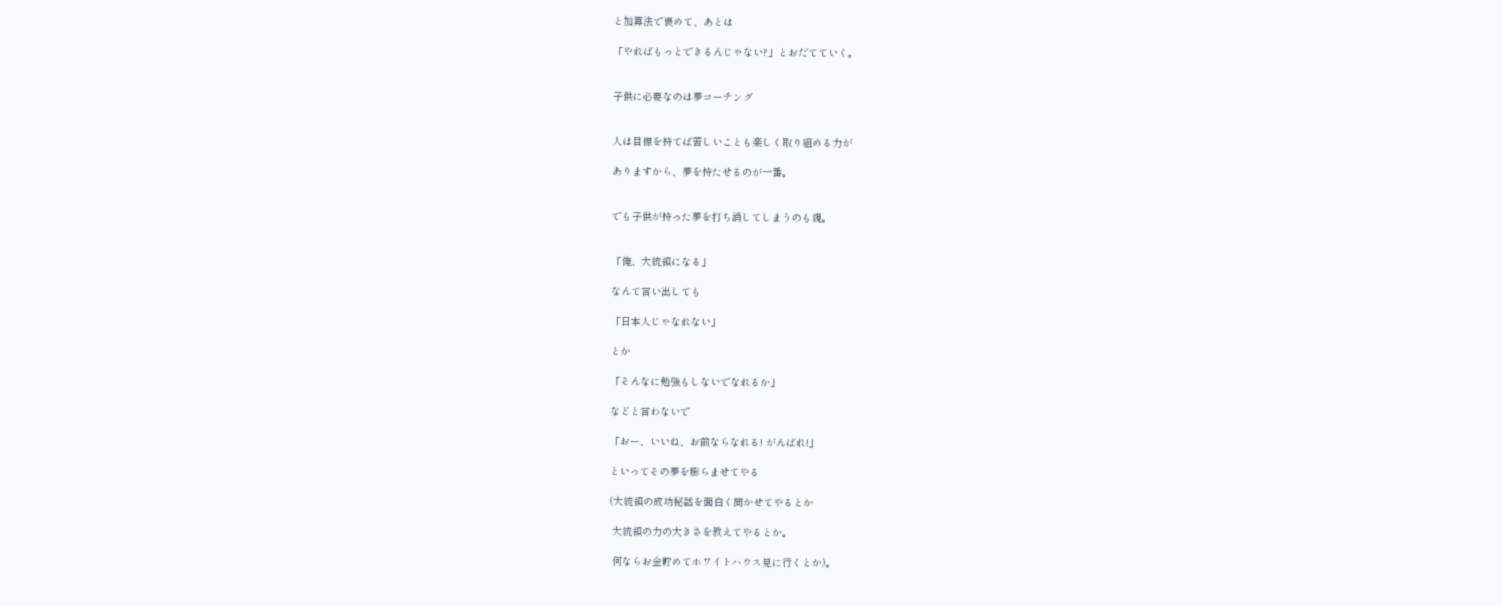と加算法で褒めて、あとは

「やればもっとできるんじゃない?」とおだてていく。


子供に必要なのは夢コーチング


人は目標を持てば苦しいことも楽しく取り組める力が

ありますから、夢を持たせるのが一番。


でも子供が持った夢を打ち消してしまうのも親。


「俺、大統領になる」

なんて言い出しても

「日本人じゃなれない」

とか

「そんなに勉強もしないでなれるか」

などと言わないで

「おー、いいね、お前ならなれる! がんばれ!」

といってその夢を膨らませてやる

(大統領の成功秘話を面白く聞かせてやるとか

 大統領の力の大きさを教えてやるとか。

 何ならお金貯めてホワイトハウス見に行くとか)。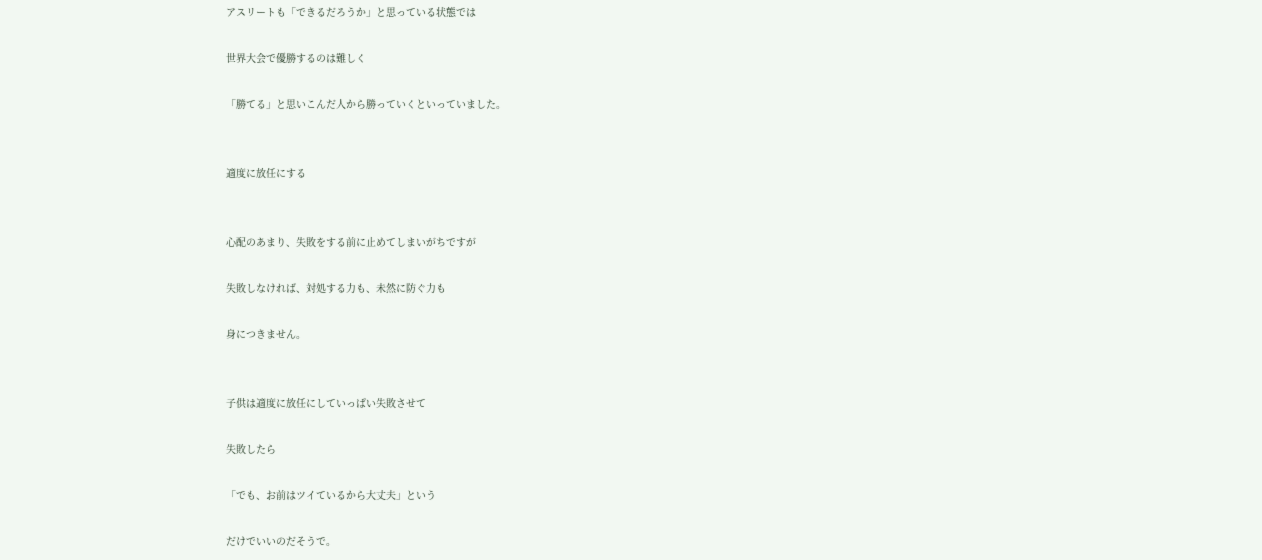アスリートも「できるだろうか」と思っている状態では

世界大会で優勝するのは難しく

「勝てる」と思いこんだ人から勝っていくといっていました。


適度に放任にする


心配のあまり、失敗をする前に止めてしまいがちですが

失敗しなければ、対処する力も、未然に防ぐ力も

身につきません。


子供は適度に放任にしていっぱい失敗させて

失敗したら

「でも、お前はツイているから大丈夫」という

だけでいいのだそうで。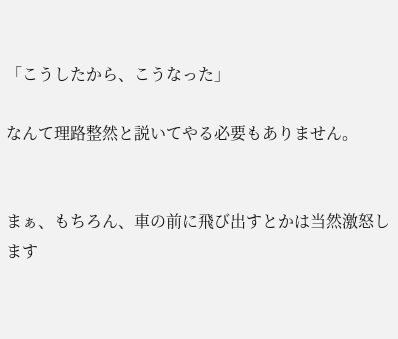「こうしたから、こうなった」

なんて理路整然と説いてやる必要もありません。


まぁ、もちろん、車の前に飛び出すとかは当然激怒します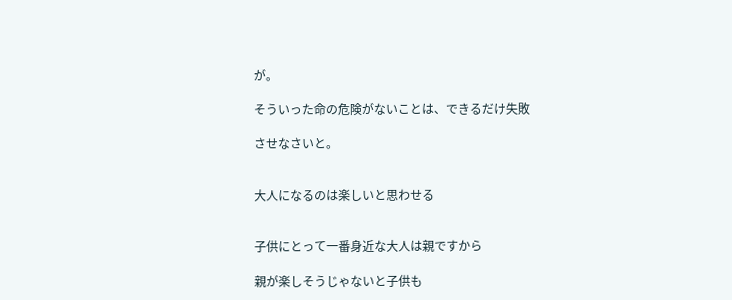が。

そういった命の危険がないことは、できるだけ失敗

させなさいと。


大人になるのは楽しいと思わせる


子供にとって一番身近な大人は親ですから

親が楽しそうじゃないと子供も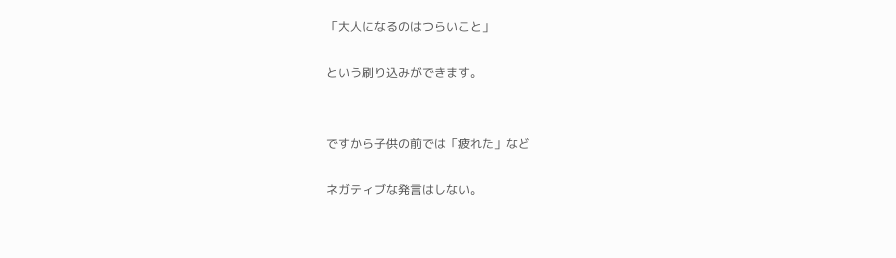「大人になるのはつらいこと」

という刷り込みができます。


ですから子供の前では「疲れた」など

ネガティブな発言はしない。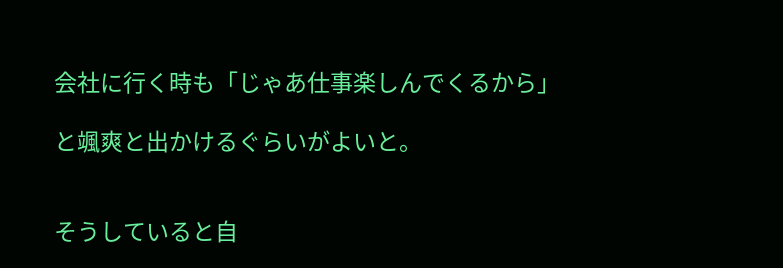会社に行く時も「じゃあ仕事楽しんでくるから」

と颯爽と出かけるぐらいがよいと。


そうしていると自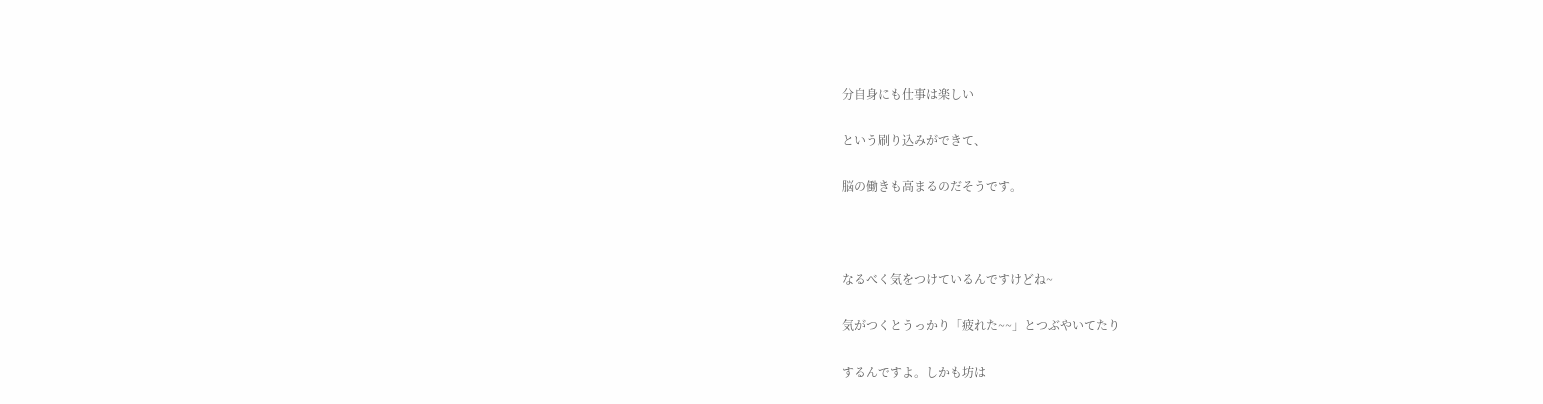分自身にも仕事は楽しい

という刷り込みができて、

脳の働きも高まるのだそうです。



なるべく気をつけているんですけどね~

気がつくとうっかり「疲れた~~」とつぶやいてたり

するんですよ。しかも坊は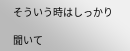そういう時はしっかり

聞いて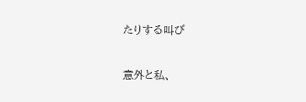たりする叫び


意外と私、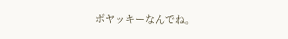ボヤッキーなんでね。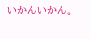いかんいかん。